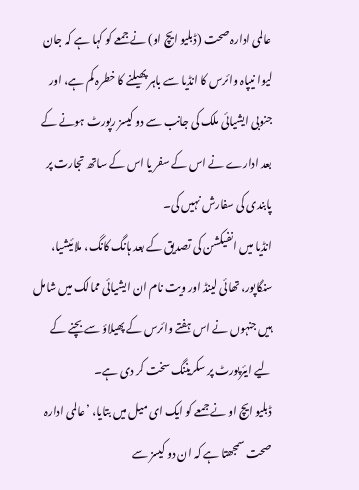عالمی ادارہ صحت (ڈبلیو ایچ او) نے جمعے کو کہا ہے کہ جان لیوا نیپاہ وائرس کا انڈیا سے باہر پھیلنے کا خطرہ کم ہے، اور جنوبی ایشیائی ملک کی جانب سے دو کیسز رپورٹ ہونے کے بعد ادارے نے اس کے سفر یا اس کے ساتھ تجارت پر پابندی کی سفارش نہیں کی۔
انڈیا میں انفیکشن کی تصدیق کے بعد ہانگ کانگ، ملائیشیا، سنگاپور، تھائی لینڈ اور ویت نام ان ایشیائی ممالک میں شامل ہیں جنہوں نے اس ہفتے وائرس کے پھیلاؤ سے بچنے کے لیے ایئرپورٹ پر سکریننگ سخت کر دی ہے۔
ڈبلیو ایچ او نے جمعے کو ایک ای میل میں بتایا، ’عالمی ادارہ صحت سمجھتا ہے کہ ان دو کیسز سے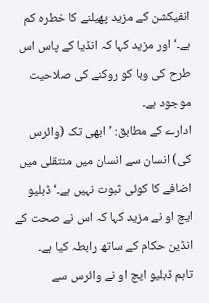انفیکشن کے مزید پھیلنے کا خطرہ کم ہے۔‘ اور مزید کہا کہ انڈیا کے پاس اس طرح کی وبا کو روکنے کی صلاحیت موجود ہے۔
ادارے کے مطابق: ’ابھی تک (وائرس کی) انسان سے انسان میں منتقلی میں اضافے کا کوئی ثبوت نہیں ہے۔‘ ڈبلیو ایچ او نے مزید کہا کہ اس نے صحت کے انڈین حکام کے ساتھ رابطہ کیا ہے۔
تاہم ڈبلیو ایچ او نے وائرس سے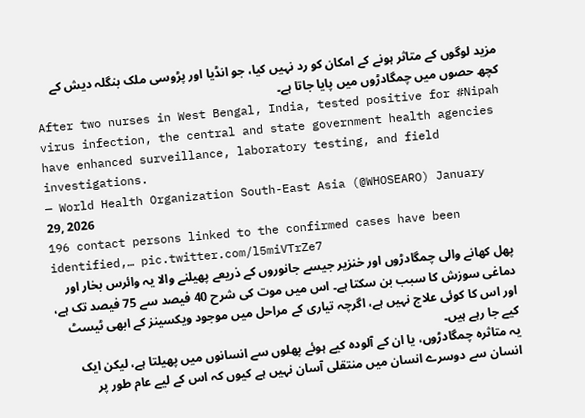مزید لوگوں کے متاثر ہونے کے امکان کو رد نہیں کیا، جو انڈیا اور پڑوسی ملک بنگلہ دیش کے کچھ حصوں میں چمگادڑوں میں پایا جاتا ہے۔
After two nurses in West Bengal, India, tested positive for #Nipah virus infection, the central and state government health agencies have enhanced surveillance, laboratory testing, and field investigations.
— World Health Organization South-East Asia (@WHOSEARO) January 29, 2026
196 contact persons linked to the confirmed cases have been identified,… pic.twitter.com/l5miVTrZe7
پھل کھانے والی چمگادڑوں اور خنزیر جیسے جانوروں کے ذریعے پھیلنے والا یہ وائرس بخار اور دماغی سوزش کا سبب بن سکتا ہے۔ اس میں موت کی شرح 40 فیصد سے 75 فیصد تک ہے، اور اس کا کوئی علاج نہیں ہے، اگرچہ تیاری کے مراحل میں موجود ویکسینز کے ابھی ٹیسٹ کیے جا رہے ہیں۔
یہ متاثرہ چمگادڑوں، یا ان کے آلودہ کیے ہوئے پھلوں سے انسانوں میں پھیلتا ہے، لیکن ایک انسان سے دوسرے انسان میں منتقلی آسان نہیں ہے کیوں کہ اس کے لیے عام طور پر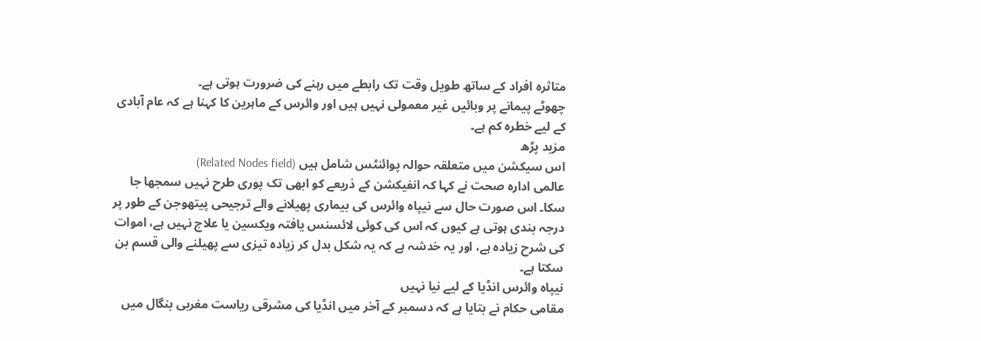متاثرہ افراد کے ساتھ طویل وقت تک رابطے میں رہنے کی ضرورت ہوتی ہے۔
چھوٹے پیمانے پر وبائیں غیر معمولی نہیں ہیں اور وائرس کے ماہرین کا کہنا ہے کہ عام آبادی کے لیے خطرہ کم ہے۔
مزید پڑھ
اس سیکشن میں متعلقہ حوالہ پوائنٹس شامل ہیں (Related Nodes field)
عالمی ادارہ صحت نے کہا کہ انفیکشن کے ذریعے کو ابھی تک پوری طرح نہیں سمجھا جا سکا۔ اس صورت حال سے نیپاہ وائرس کی بیماری پھیلانے والے ترجیحی پیتھوجن کے طور پر درجہ بندی ہوتی ہے کیوں کہ اس کی کوئی لائسنس یافتہ ویکسین یا علاج نہیں ہے، اموات کی شرح زیادہ ہے، اور یہ خدشہ ہے کہ یہ شکل بدل کر زیادہ تیزی سے پھیلنے والی قسم بن سکتا ہے۔
نیپاہ وائرس انڈیا کے لیے نیا نہیں
مقامی حکام نے بتایا ہے کہ دسمبر کے آخر میں انڈیا کی مشرقی ریاست مغربی بنگال میں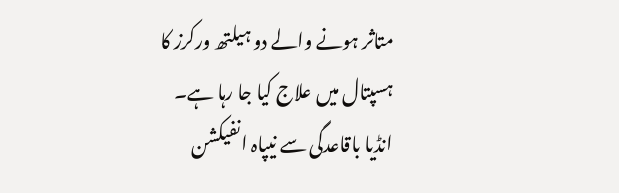متاثر ہونے والے دو ہیلتھ ورکرز کا ہسپتال میں علاج کیا جا رہا ہے۔
انڈیا باقاعدگی سے نیپاہ انفیکشن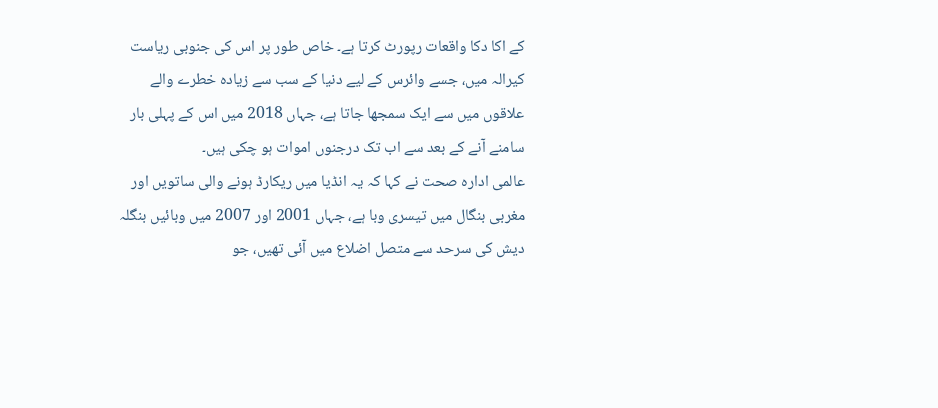کے اکا دکا واقعات رپورٹ کرتا ہے۔ خاص طور پر اس کی جنوبی ریاست کیرالہ میں، جسے وائرس کے لیے دنیا کے سب سے زیادہ خطرے والے علاقوں میں سے ایک سمجھا جاتا ہے، جہاں 2018 میں اس کے پہلی بار سامنے آنے کے بعد سے اب تک درجنوں اموات ہو چکی ہیں۔
عالمی ادارہ صحت نے کہا کہ یہ انڈیا میں ریکارڈ ہونے والی ساتویں اور مغربی بنگال میں تیسری وبا ہے، جہاں 2001 اور 2007 میں وبائیں بنگلہ دیش کی سرحد سے متصل اضلاع میں آئی تھیں، جو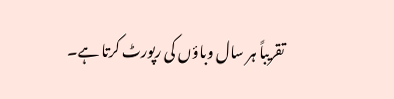تقریباً ہر سال وباؤں کی رپورٹ کرتا ہے۔